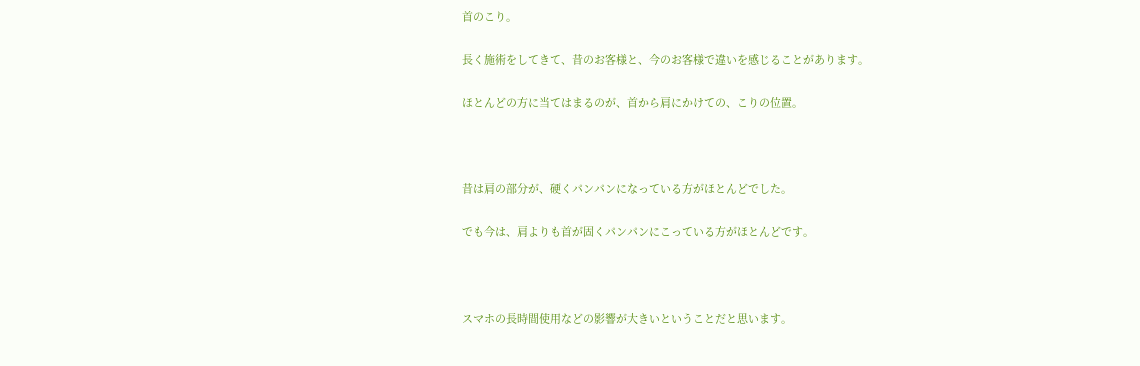首のこり。

長く施術をしてきて、昔のお客様と、今のお客様で違いを感じることがあります。

ほとんどの方に当てはまるのが、首から肩にかけての、こりの位置。



昔は肩の部分が、硬くパンパンになっている方がほとんどでした。

でも今は、肩よりも首が固くパンパンにこっている方がほとんどです。



スマホの長時間使用などの影響が大きいということだと思います。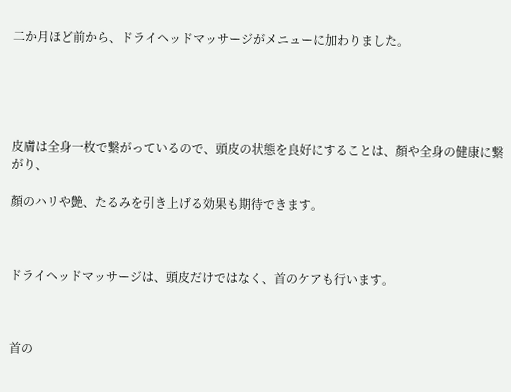二か月ほど前から、ドライヘッドマッサージがメニューに加わりました。





皮膚は全身一枚で繋がっているので、頭皮の状態を良好にすることは、顏や全身の健康に繋がり、

顏のハリや艶、たるみを引き上げる効果も期待できます。



ドライヘッドマッサージは、頭皮だけではなく、首のケアも行います。



首の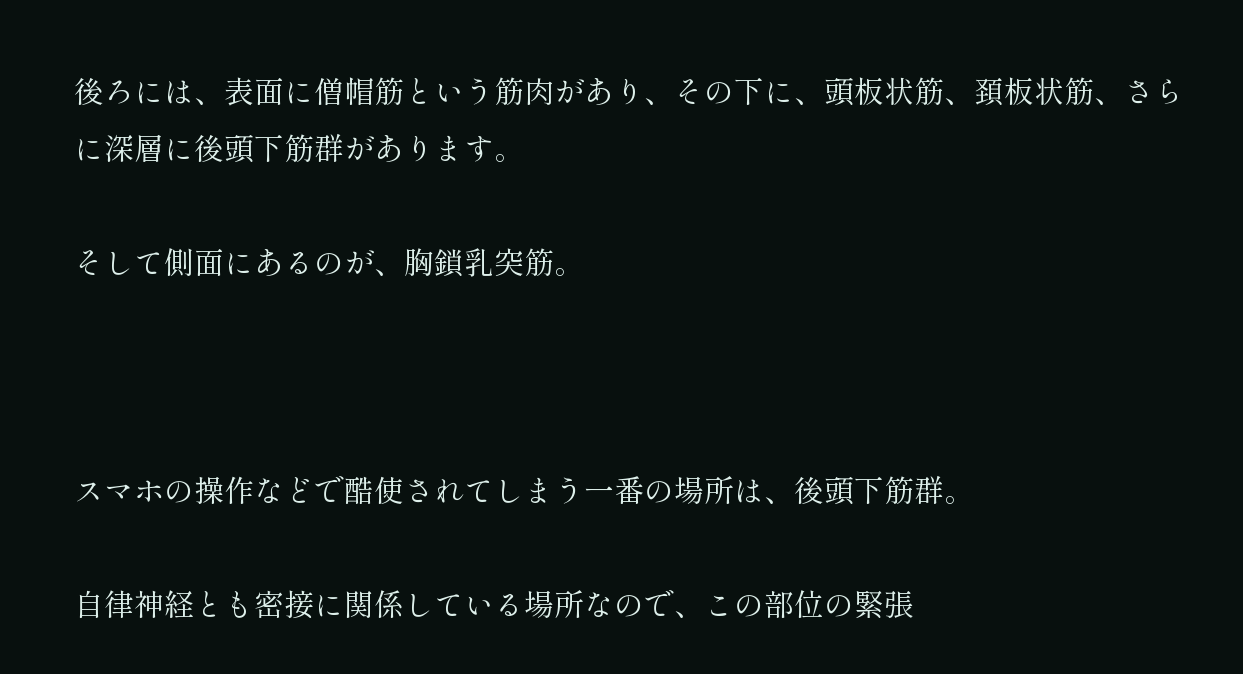後ろには、表面に僧帽筋という筋肉があり、その下に、頭板状筋、頚板状筋、さらに深層に後頭下筋群があります。

そして側面にあるのが、胸鎖乳突筋。



スマホの操作などで酷使されてしまう一番の場所は、後頭下筋群。

自律神経とも密接に関係している場所なので、この部位の緊張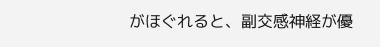がほぐれると、副交感神経が優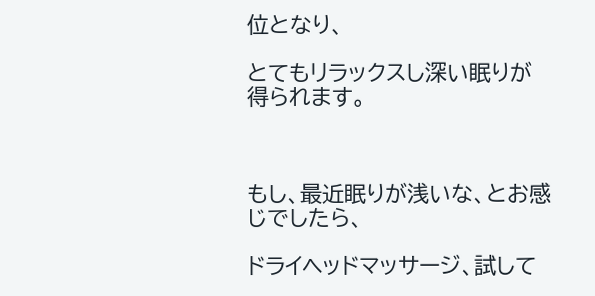位となり、

とてもリラックスし深い眠りが得られます。



もし、最近眠りが浅いな、とお感じでしたら、

ドライヘッドマッサージ、試して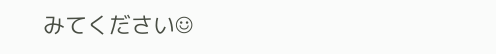みてください☺